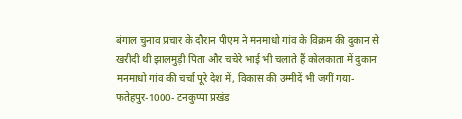बंगाल चुनाव प्रचार के दौरान पीएम ने मनमाधो गांव के विक्रम की दुकान से खरीदी थी झालमुड़ी पिता और चचेरे भाई भी चलाते हैं कोलकाता में दुकान मनमाधो गांव की चर्चा पूरे देश में, विकास की उम्मीदें भी जगीं गया- फतेहपुर-1000- टनकुप्पा प्रखंड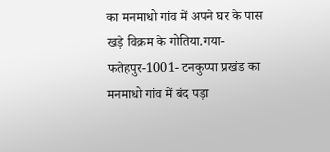का मनमाधो गांव में अपने घर के पास खड़े विक्रम के गोतिया.गया- फतेहपुर-1001- टनकुप्पा प्रखंड का मनमाधो गांव में बंद पड़ा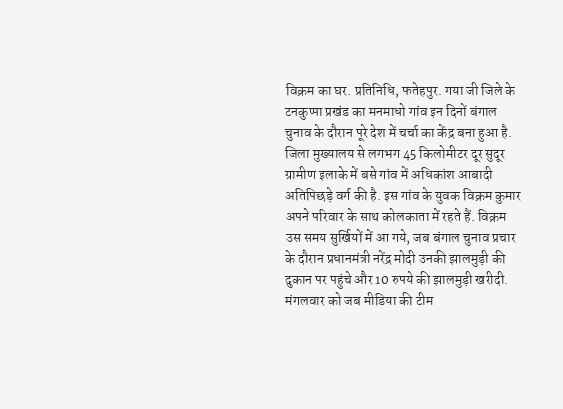विक्रम का घर. प्रतिनिधि, फतेहपुर. गया जी जिले के टनकुप्पा प्रखंड का मनमाधो गांव इन दिनों बंगाल चुनाव के दौरान पूरे देश में चर्चा का केंद्र बना हुआ है. जिला मुख्यालय से लगभग 45 किलोमीटर दूर सुदूर ग्रामीण इलाके में बसे गांव में अधिकांश आबादी अतिपिछड़े वर्ग की है. इस गांव के युवक विक्रम कुमार अपने परिवार के साथ कोलकाता में रहते हैं. विक्रम उस समय सुर्खियों में आ गये, जब बंगाल चुनाव प्रचार के दौरान प्रधानमंत्री नरेंद्र मोदी उनकी झालमुड़ी की दुकान पर पहुंचे और 10 रुपये की झालमुड़ी खरीदी. मंगलवार को जब मीडिया की टीम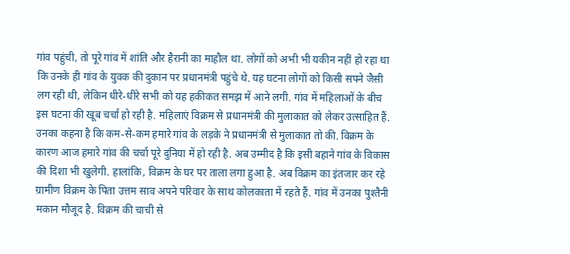गांव पहुंची, तो पूरे गांव में शांति और हैरानी का माहौल था. लोगों को अभी भी यकीन नहीं हो रहा था कि उनके ही गांव के युवक की दुकान पर प्रधानमंत्री पहुंचे थे. यह घटना लोगों को किसी सपने जैसी लग रही थी, लेकिन धीरे-धीरे सभी को यह हकीकत समझ में आने लगी. गांव में महिलाओं के बीच इस घटना की खूब चर्चा हो रही है. महिलाएं विक्रम से प्रधानमंत्री की मुलाकात को लेकर उत्साहित हैं. उनका कहना है कि कम-से-कम हमारे गांव के लड़के ने प्रधानमंत्री से मुलाकात तो की. विक्रम के कारण आज हमारे गांव की चर्चा पूरे दुनिया में हो रही है. अब उम्मीद है कि इसी बहाने गांव के विकास की दिशा भी खुलेगी. हालांकि, विक्रम के घर पर ताला लगा हुआ है. अब विक्रम का इंतजार कर रहे ग्रामीण विक्रम के पिता उत्तम साव अपने परिवार के साथ कोलकाता में रहते हैं. गांव में उनका पुश्तैनी मकान मौजूद है. विक्रम की चाची से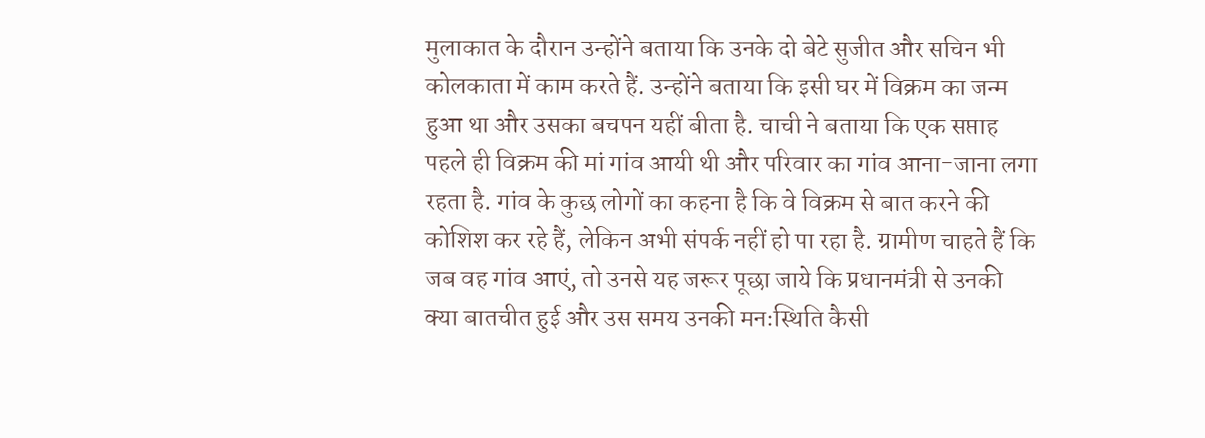मुलाकात के दौरान उन्होंने बताया कि उनके दो बेटे सुजीत और सचिन भी कोलकाता में काम करते हैं. उन्होंने बताया कि इसी घर में विक्रम का जन्म हुआ था और उसका बचपन यहीं बीता है. चाची ने बताया कि एक सप्ताह पहले ही विक्रम की मां गांव आयी थी और परिवार का गांव आना-जाना लगा रहता है. गांव के कुछ लोगों का कहना है कि वे विक्रम से बात करने की कोशिश कर रहे हैं, लेकिन अभी संपर्क नहीं हो पा रहा है. ग्रामीण चाहते हैं कि जब वह गांव आएं, तो उनसे यह जरूर पूछा जाये कि प्रधानमंत्री से उनकी क्या बातचीत हुई और उस समय उनकी मनःस्थिति कैसी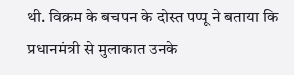थी. विक्रम के बचपन के दोस्त पप्पू ने बताया कि प्रधानमंत्री से मुलाकात उनके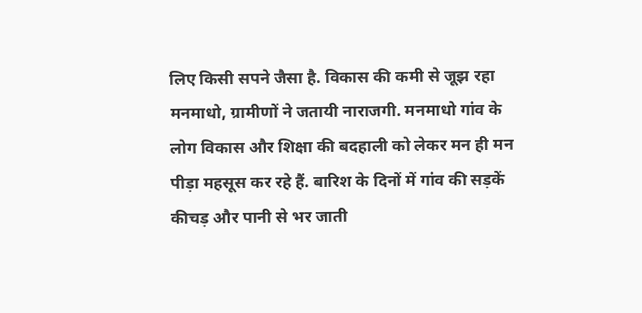लिए किसी सपने जैसा है. विकास की कमी से जूझ रहा मनमाधो, ग्रामीणों ने जतायी नाराजगी. मनमाधो गांव के लोग विकास और शिक्षा की बदहाली को लेकर मन ही मन पीड़ा महसूस कर रहे हैं. बारिश के दिनों में गांव की सड़कें कीचड़ और पानी से भर जाती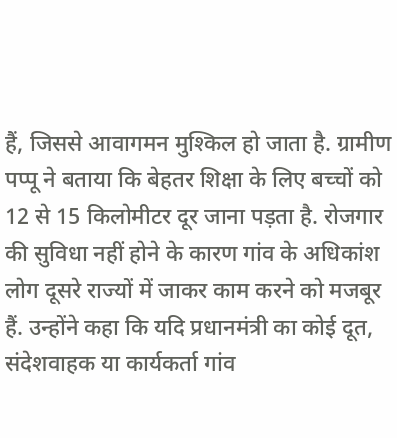हैं, जिससे आवागमन मुश्किल हो जाता है. ग्रामीण पप्पू ने बताया कि बेहतर शिक्षा के लिए बच्चों को 12 से 15 किलोमीटर दूर जाना पड़ता है. रोजगार की सुविधा नहीं होने के कारण गांव के अधिकांश लोग दूसरे राज्यों में जाकर काम करने को मजबूर हैं. उन्होंने कहा कि यदि प्रधानमंत्री का कोई दूत, संदेशवाहक या कार्यकर्ता गांव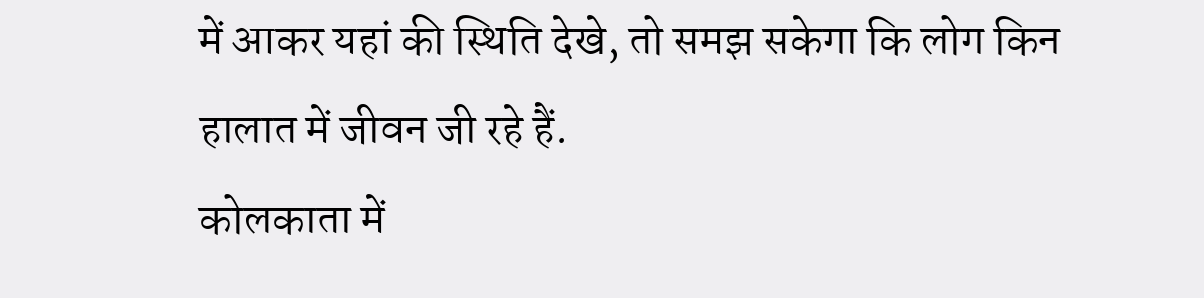में आकर यहां की स्थिति देखे, तो समझ सकेगा कि लोग किन हालात में जीवन जी रहे हैं.
कोलकाता में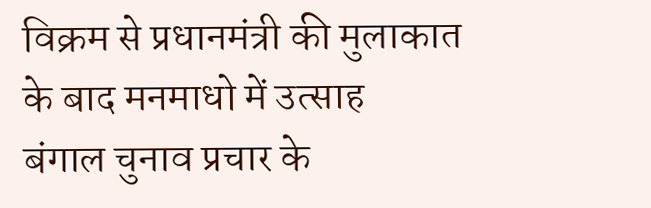विक्रम से प्रधानमंत्री की मुलाकात के बाद मनमाधो में उत्साह
बंगाल चुनाव प्रचार के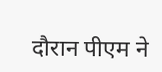दौरान पीएम ने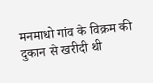मनमाधो गांव के विक्रम की दुकान से खरीदी थी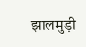झालमुड़ी